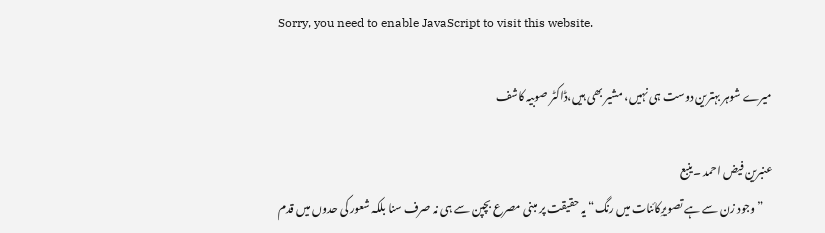Sorry, you need to enable JavaScript to visit this website.

میرے شوہر بہترین دوست ہی نہیں، مشیر بھی ہیں،ڈاکٹر صوبیہ کاشف

عنبرین فیض احمد ۔ینبع
    ”وجود زن سے ہے تصویرِکائنات میں رنگ“ یہ حقیقت پر مبنی مصرع بچپن سے ہی نہ صرف سنا بلکہ شعور کی حدوں میں قدم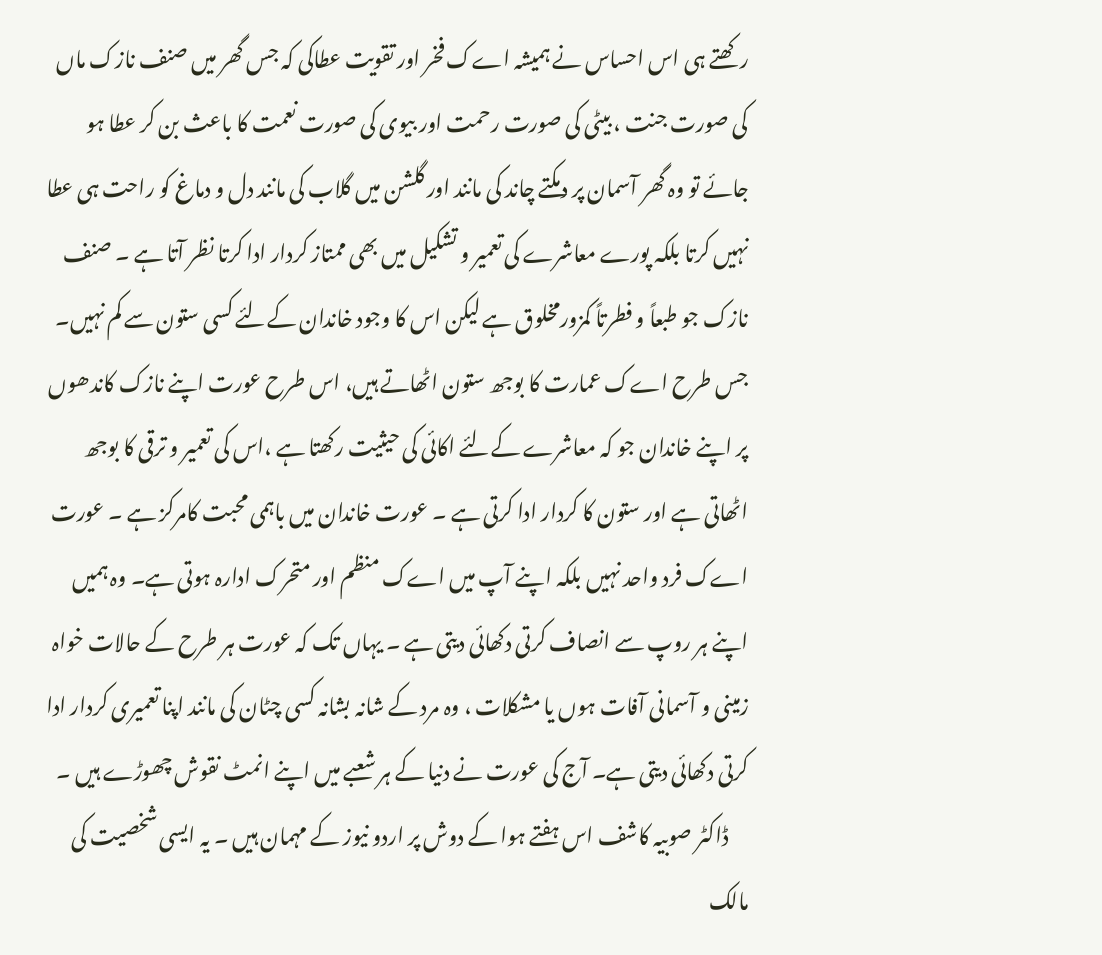رکھتے ہی اس احساس نے ہمیشہ اےک فخر اور تقویت عطاکی کہ جس گھر میں صنف نازک ماں کی صورت جنت ، بیٹی کی صورت رحمت اور بیوی کی صورت نعمت کا باعث بن کر عطا ہو جائے تو وہ گھر آسمان پر دمکتے چاند کی مانند اور گلشن میں گلاب کی مانند دل و دماغ کو راحت ہی عطا نہیں کرتا بلکہ پورے معاشرے کی تعمیر و تشکیل میں بھی ممتاز کردار ادا کرتا نظر آتا ہے ۔ صنف نازک جو طبعاً و فطرتاً کمزورمخلوق ہے لیکن اس کا وجود خاندان کےلئے کسی ستون سے کم نہیں۔ جس طرح اےک عمارت کا بوجھ ستون اٹھاتے ہیں، اس طرح عورت اپنے نازک کاندھوں پر اپنے خاندان جو کہ معاشرے کےلئے اکائی کی حیثیت رکھتا ہے ،اس کی تعمیر و ترقی کا بوجھ اٹھاتی ہے اور ستون کا کردار ادا کرتی ہے ۔ عورت خاندان میں باہمی محبت کامرکز ہے ۔ عورت اےک فرد واحد نہیں بلکہ اپنے آپ میں اےک منظم اور متحرک ادارہ ہوتی ہے۔ وہ ہمیں اپنے ہر روپ سے انصاف کرتی دکھائی دیتی ہے ۔ یہاں تک کہ عورت ہر طرح کے حالات خواہ زمینی و آسمانی آفات ہوں یا مشکلات ، وہ مرد کے شانہ بشانہ کسی چٹان کی مانند اپنا تعمیری کردار ادا کرتی دکھائی دیتی ہے۔ آج کی عورت نے دنیا کے ہر شعبے میں اپنے انمٹ نقوش چھوڑے ہیں ۔
     ڈاکٹر صوبیہ کاشف اس ہفتے ہوا کے دوش پر اردو نیوز کے مہمان ہیں ۔ یہ ایسی شخصیت کی مالک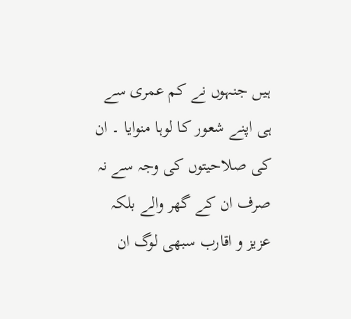ہیں جنہوں نے کم عمری سے ہی اپنے شعور کا لوہا منوایا ۔ ان کی صلاحیتوں کی وجہ سے نہ صرف ان کے گھر والے بلکہ عزیز و اقارب سبھی لوگ ان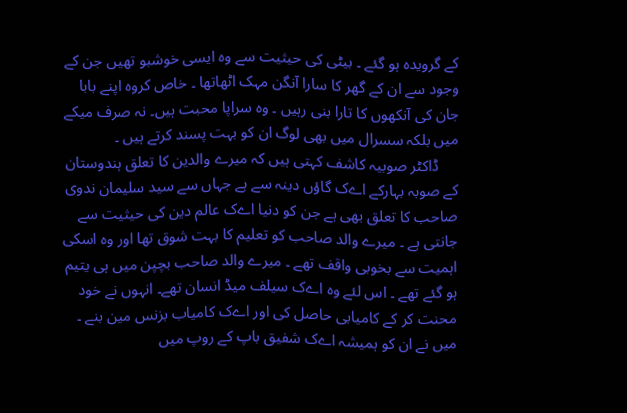کے گرویدہ ہو گئے ۔ بیٹی کی حیثیت سے وہ ایسی خوشبو تھیں جن کے وجود سے ان کے گھر کا سارا آنگن مہک اٹھاتھا ۔ خاص کروہ اپنے بابا جان کی آنکھوں کا تارا بنی رہیں ۔ وہ سراپا محبت ہیں۔ نہ صرف میکے میں بلکہ سسرال میں بھی لوگ ان کو بہت پسند کرتے ہیں ۔
     ڈاکٹر صوبیہ کاشف کہتی ہیں کہ میرے والدین کا تعلق ہندوستان کے صوبہ بہارکے اےک گاؤں دینہ سے ہے جہاں سے سید سلیمان ندوی صاحب کا تعلق بھی ہے جن کو دنیا اےک عالم دین کی حیثیت سے جانتی ہے ۔ میرے والد صاحب کو تعلیم کا بہت شوق تھا اور وہ اسکی اہمیت سے بخوبی واقف تھے ۔ میرے والد صاحب بچپن میں ہی یتیم ہو گئے تھے ۔ اس لئے وہ اےک سیلف میڈ انسان تھے۔ انہوں نے خود محنت کر کے کامیابی حاصل کی اور اےک کامیاب بزنس مین بنے ۔ میں نے ان کو ہمیشہ اےک شفیق باپ کے روپ میں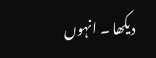دیکھا ۔ انہوں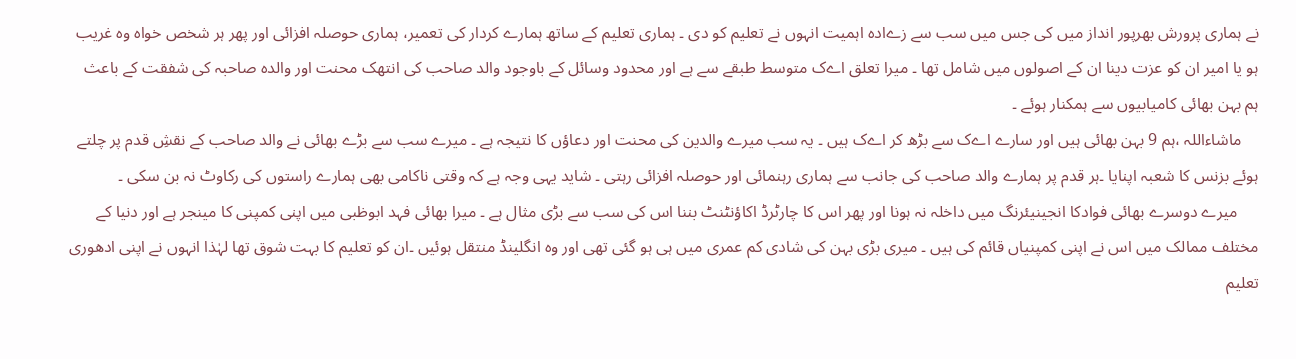نے ہماری پرورش بھرپور انداز میں کی جس میں سب سے زےادہ اہمیت انہوں نے تعلیم کو دی ۔ ہماری تعلیم کے ساتھ ہمارے کردار کی تعمیر، ہماری حوصلہ افزائی اور پھر ہر شخص خواہ وہ غریب ہو یا امیر ان کو عزت دینا ان کے اصولوں میں شامل تھا ۔ میرا تعلق اےک متوسط طبقے سے ہے اور محدود وسائل کے باوجود والد صاحب کی انتھک محنت اور والدہ صاحبہ کی شفقت کے باعث ہم بہن بھائی کامیابیوں سے ہمکنار ہوئے ۔
    ماشاءاللہ ،ہم 9 بہن بھائی ہیں اور سارے اےک سے بڑھ کر اےک ہیں ۔ یہ سب میرے والدین کی محنت اور دعاؤں کا نتیجہ ہے ۔ میرے سب سے بڑے بھائی نے والد صاحب کے نقشِ قدم پر چلتے ہوئے بزنس کا شعبہ اپنایا ۔ہر قدم پر ہمارے والد صاحب کی جانب سے ہماری رہنمائی اور حوصلہ افزائی رہتی ۔ شاید یہی وجہ ہے کہ وقتی ناکامی بھی ہمارے راستوں کی رکاوٹ نہ بن سکی ۔
     میرے دوسرے بھائی فوادکا انجینیئرنگ میں داخلہ نہ ہونا اور پھر اس کا چارٹرڈ اکاؤنٹنٹ بننا اس کی سب سے بڑی مثال ہے ۔ میرا بھائی فہد ابوظبی میں اپنی کمپنی کا مینجر ہے اور دنیا کے مختلف ممالک میں اس نے اپنی کمپنیاں قائم کی ہیں ۔ میری بڑی بہن کی شادی کم عمری میں ہی ہو گئی تھی اور وہ انگلینڈ منتقل ہوئیں ۔ان کو تعلیم کا بہت شوق تھا لہٰذا انہوں نے اپنی ادھوری تعلیم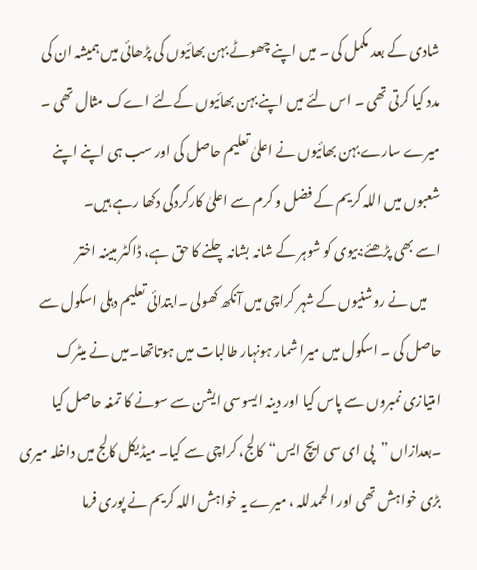شادی کے بعد مکمل کی ۔ میں اپنے چھوٹے بہن بھائیوں کی پڑھائی میں ہمیشہ ان کی مدد کیا کرتی تھی ۔ اس لئے میں اپنے بہن بھائیوں کےلئے اےک مثال تھی ۔ میرے سارے بہن بھائیوں نے اعلیٰ تعلیم حاصل کی اور سب ہی اپنے اپنے شعبوں میں اللہ کریم کے فضل و کرم سے اعلیٰ کارکردگی دکھا رہے ہیں۔
اسے بھی پڑھئے:بیوی کو شوہر کے شانہ بشانہ چلنے کا حق ہے، ڈاکٹر مبینہ اختر
     میں نے روشنیوں کے شہر کراچی میں آنکھ کھولی ۔ابتدائی تعلیم دہلی اسکول سے حاصل کی ۔ اسکول میں میرا شمار ہونہار طالبات میں ہوتاتھا۔میں نے میٹرک امتیازی نمبروں سے پاس کیا اور دینہ ایسوسی ایشن سے سونے کا تمغہ حاصل کیا ۔بعدازاں ”پی ای سی ایچ ایس“کالج، کراچی سے کیا۔ میڈیکل کالج میں داخلہ میری بڑی خواہش تھی اور الحمدللہ ، میرے یہ خواہش اللہ کریم نے پوری فرما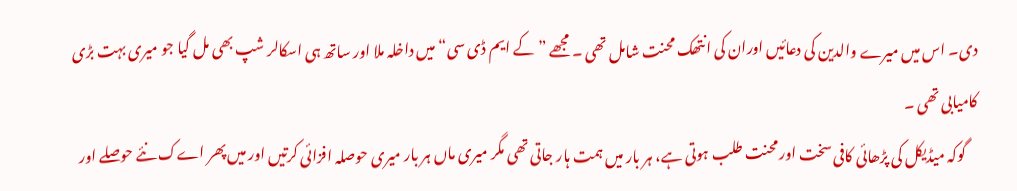دی۔ اس میں میرے والدین کی دعائیں اوران کی انتھک محنت شامل تھی ۔ مجھے ”کے ایم ڈی سی“میں داخلہ ملا اور ساتھ ہی اسکالر شپ بھی مل گیا جو میری بہت بڑی کامیابی تھی ۔
    گوکہ میڈیکل کی پڑھائی کافی سخت اور محنت طلب ہوتی ہے، ہر بار میں ہمت ہار جاتی تھی مگر میری ماں ہر بار میری حوصلہ افزائی کرتیں اور میں پھر اےک نئے حوصلے اور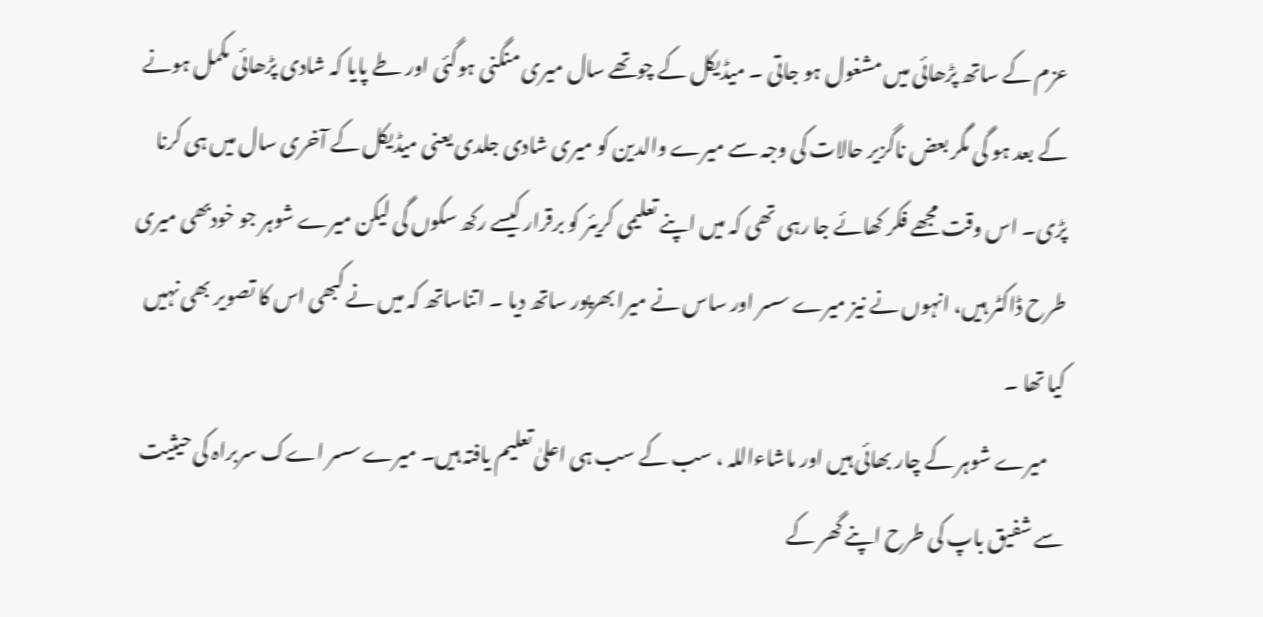عزم کے ساتھ پڑھائی میں مشغول ہو جاتی ۔ میڈیکل کے چوتھے سال میری منگنی ہوگئی اور طے پایا کہ شادی پڑھائی مکمل ہونے کے بعد ہو گی مگر بعض ناگزیر حالات کی وجہ سے میرے والدین کو میری شادی جلدی یعنی میڈیکل کے آخری سال میں ہی کرنا پڑی۔ اس وقت مجھے فکر کھائے جا رہی تھی کہ میں اپنے تعلیمی کریئر کو برقرار کیسے رکھ سکوں گی لیکن میرے شوہر جو خودبھی میری طرح ڈاکٹر ہیں، انہوں نے نیز میرے سسر اور ساس نے میرا بھرپور ساتھ دیا ۔ اتناساتھ کہ میں نے کبھی اس کا تصویر بھی نہیں کیا تھا ۔
    میرے شوہر کے چار بھائی ہیں اور ماشاءاللہ ، سب کے سب ہی اعلیٰ تعلیم یافتہ ہیں۔ میرے سسر اےک سربراہ کی حیثیت سے شفیق باپ کی طرح اپنے گھر کے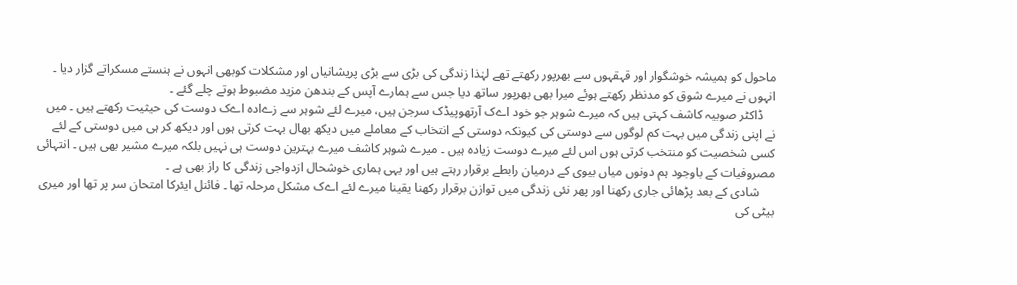ماحول کو ہمیشہ خوشگوار اور قہقہوں سے بھرپور رکھتے تھے لہٰذا زندگی کی بڑی سے بڑی پریشانیاں اور مشکلات کوبھی انہوں نے ہنستے مسکراتے گزار دیا ۔ انہوں نے میرے شوق کو مدنظر رکھتے ہوئے میرا بھی بھرپور ساتھ دیا جس سے ہمارے آپس کے بندھن مزید مضبوط ہوتے چلے گئے ۔
    ڈاکٹر صوبیہ کاشف کہتی ہیں کہ میرے شوہر جو خود اےک آرتھوپیڈک سرجن ہیں، میرے لئے شوہر سے زےادہ اےک دوست کی حیثیت رکھتے ہیں ۔ میں نے اپنی زندگی میں بہت کم لوگوں سے دوستی کی کیونکہ دوستی کے انتخاب کے معاملے میں دیکھ بھال بہت کرتی ہوں اور دیکھ کر ہی میں دوستی کے لئے کسی شخصیت کو منتخب کرتی ہوں اس لئے میرے دوست زیادہ ہیں ۔ میرے شوہر کاشف میرے بہترین دوست ہی نہیں بلکہ میرے مشیر بھی ہیں ۔ انتہائی مصروفیات کے باوجود ہم دونوں میاں بیوی کے درمیان رابطے برقرار رہتے ہیں اور یہی ہماری خوشحال ازدواجی زندگی کا راز بھی ہے ۔
     شادی کے بعد پڑھائی جاری رکھنا اور پھر نئی زندگی میں توازن برقرار رکھنا یقینا میرے لئے اےک مشکل مرحلہ تھا ۔ فائنل ایئرکا امتحان سر پر تھا اور میری بیٹی کی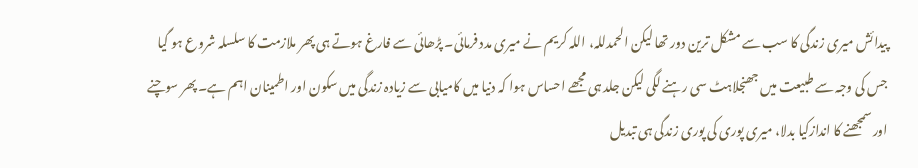پیدائش میری زندگی کا سب سے مشکل ترین دور تھا لیکن الحمدللہ، اللہ کریم نے میری مدد فرمائی۔ پڑھائی سے فارغ ہوتے ہی پھر ملازمت کا سلسلہ شروع ہو گیا جس کی وجہ سے طبیعت میں جھنجلاہٹ سی رہنے لگی لیکن جلد ہی مجھے احساس ہوا کہ دنیا میں کامیابی سے زیادہ زندگی میں سکون اور اطمینان اہم ہے۔ پھر سوچنے اور سمجھنے کا اندازکیا بدلا، میری پوری کی پوری زندگی ہی تبدیل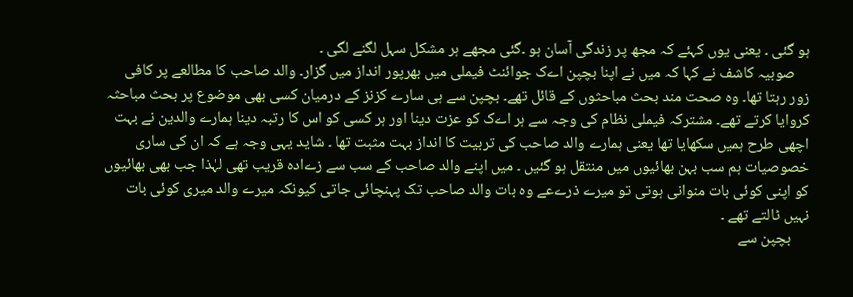ہو گئی ۔ یعنی یوں کہئے کہ مجھ پر زندگی آسان ہو ۔گئی مجھے ہر مشکل سہل لگنے لگی ۔
    صوبیہ کاشف نے کہا کہ میں نے اپنا بچپن اےک جوائنٹ فیملی میں بھرپور انداز میں گزار۔ والد صاحب کا مطالعے پر کافی زور رہتا تھا۔ وہ صحت مند بحث مباحثوں کے قائل تھے۔ بچپن سے ہی سارے کزنز کے درمیان کسی بھی موضوع پر بحث مباحثہ کروایا کرتے تھے۔ مشترکہ فیملی نظام کی وجہ سے ہر اےک کو عزت دینا اور ہر کسی کو اس کا رتبہ دینا ہمارے والدین نے بہت اچھی طرح ہمیں سکھایا تھا یعنی ہمارے والد صاحب کی تربیت کا انداز بہت مثبت تھا ۔ شاید یہی وجہ ہے کہ ان کی ساری خصوصیات ہم سب بہن بھائیوں میں منتقل ہو گئیں ۔ میں اپنے والد صاحب کے سب سے زےادہ قریب تھی لہٰذا جب بھی بھائیوں کو اپنی کوئی بات منوانی ہوتی تو میرے ذرےعے وہ بات والد صاحب تک پہنچائی جاتی کیونکہ میرے والد میری کوئی بات نہیں ٹالتے تھے ۔
     بچپن سے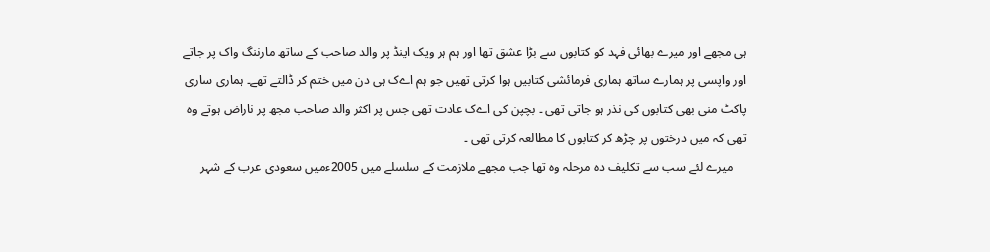ہی مجھے اور میرے بھائی فہد کو کتابوں سے بڑا عشق تھا اور ہم ہر ویک اینڈ پر والد صاحب کے ساتھ مارننگ واک پر جاتے اور واپسی پر ہمارے ساتھ ہماری فرمائشی کتابیں ہوا کرتی تھیں جو ہم اےک ہی دن میں ختم کر ڈالتے تھے۔ ہماری ساری پاکٹ منی بھی کتابوں کی نذر ہو جاتی تھی ۔ بچپن کی اےک عادت تھی جس پر اکثر والد صاحب مجھ پر ناراض ہوتے وہ تھی کہ میں درختوں پر چڑھ کر کتابوں کا مطالعہ کرتی تھی ۔
    میرے لئے سب سے تکلیف دہ مرحلہ وہ تھا جب مجھے ملازمت کے سلسلے میں 2005ءمیں سعودی عرب کے شہر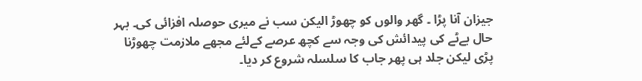جیزان آنا پڑا ۔ گھر والوں کو چھوڑ الیکن سب نے میری حوصلہ افزائی کی۔ بہر حال بےٹے کی پیدائش کی وجہ سے کچھ عرصے کےلئے مجھے ملازمت چھوڑنا پڑی لیکن جلد ہی پھر جاب کا سلسلہ شروع کر دیا۔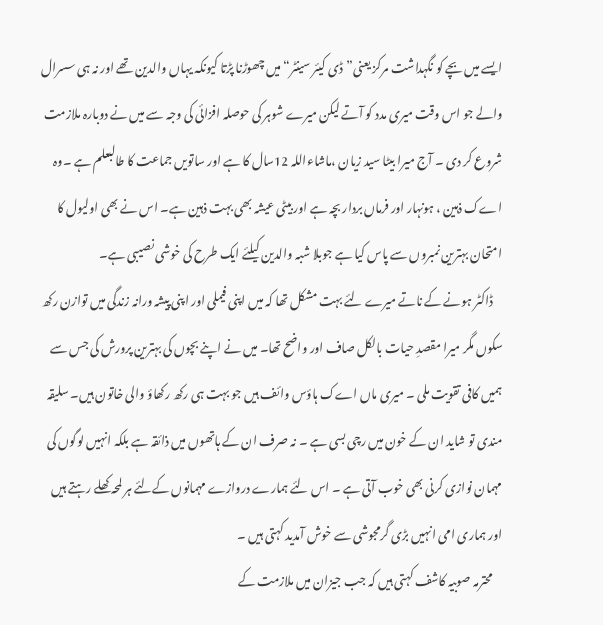ایسے میں بچے کو نگہداشت مرکز یعنی”ڈی کیئر سینٹر“میں چھوڑنا پڑتا کیونکہ یہاں والدین تھے اور نہ ہی سسرال والے جو اس وقت میری مدد کو آتے لیکن میرے شوہر کی حوصلہ افزائی کی وجہ سے میں نے دوبارہ ملازمت شروع کر دی ۔ آج میرا بیٹا سید زیان ،ماشاءاللہ 12سال کا ہے اور ساتویں جماعت کا طالبعلم ہے ۔وہ اےک ذہین ، ہونہار اور فرماں بردار بچہ ہے اور بیٹی عیشہ بھی بہت ذہین ہے۔ اس نے بھی اولیول کا امتحان بہترین نمبروں سے پاس کیا ہے جوبلا شبہ والدین کیلئے ایک طرح کی خوشی نصیبی ہے۔
    ڈاکٹر ہونے کے ناتے میرے لئے بہت مشکل تھا کہ میں اپنی فیملی اور اپنی پیشہ ورانہ زندگی میں توازن رکھ سکوں مگر میرا مقصدِ حیات بالکل صاف اور واضح تھا۔ میں نے اپنے بچوں کی بہترین پرورش کی جس سے ہمیں کافی تقویت ملی ۔ میری ماں اےک ہاؤس وائف ہیں جو بہت ہی رکھ رکھاؤ والی خاتون ہیں۔ سلیقہ مندی تو شاید ان کے خون میں رچی بسی ہے ۔ نہ صرف ان کے ہاتھوں میں ذائقہ ہے بلکہ انہیں لوگوں کی مہمان نوازی کرنی بھی خوب آتی ہے ۔ اس لئے ہمارے دروازے مہمانوں کےلئے ہر لمحہ کھلے رہتے ہیں اور ہماری امی انہیں بڑی گرمجوشی سے خوش آمدید کہتی ہیں ۔
    محترمہ صوبیہ کاشف کہتی ہیں کہ جب جیزان میں ملازمت کے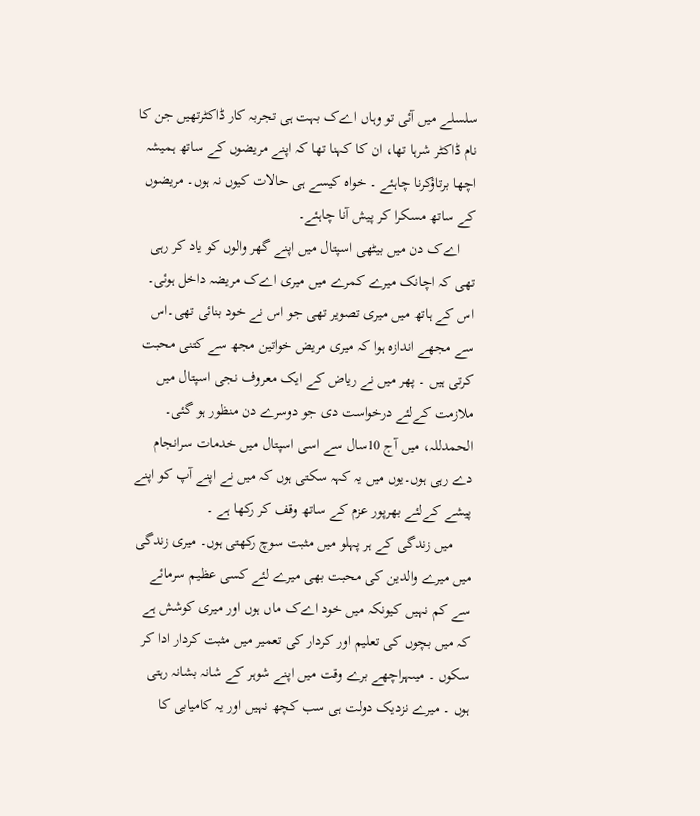سلسلے میں آئی تو وہاں اےک بہت ہی تجربہ کار ڈاکٹرتھیں جن کا نام ڈاکٹر شرہا تھا، ان کا کہنا تھا کہ اپنے مریضوں کے ساتھ ہمیشہ اچھا برتاؤکرنا چاہئے ۔ خواہ کیسے ہی حالات کیوں نہ ہوں۔ مریضوں کے ساتھ مسکرا کر پیش آنا چاہئے۔
    اےک دن میں بیٹھی اسپتال میں اپنے گھر والوں کو یاد کر رہی تھی کہ اچانک میرے کمرے میں میری اےک مریضہ داخل ہوئی۔ اس کے ہاتھ میں میری تصویر تھی جو اس نے خود بنائی تھی۔اس سے مجھے اندازہ ہوا کہ میری مریض خواتین مجھ سے کتنی محبت کرتی ہیں ۔ پھر میں نے ریاض کے ایک معروف نجی اسپتال میں ملازمت کےلئے درخواست دی جو دوسرے دن منظور ہو گئی۔ الحمدللہ، میں آج 10سال سے اسی اسپتال میں خدمات سرانجام دے رہی ہوں۔یوں میں یہ کہہ سکتی ہوں کہ میں نے اپنے آپ کو اپنے پیشے کےلئے بھرپور عزم کے ساتھ وقف کر رکھا ہے ۔
     میں زندگی کے ہر پہلو میں مثبت سوچ رکھتی ہوں۔ میری زندگی میں میرے والدین کی محبت بھی میرے لئے کسی عظیم سرمائے سے کم نہیں کیونکہ میں خود اےک ماں ہوں اور میری کوشش ہے کہ میں بچوں کی تعلیم اور کردار کی تعمیر میں مثبت کردار ادا کر سکوں ۔ میںہراچھے برے وقت میں اپنے شوہر کے شانہ بشانہ رہتی ہوں ۔ میرے نزدیک دولت ہی سب کچھ نہیں اور یہ کامیابی کا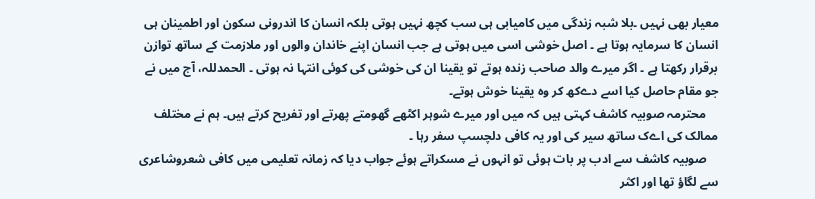معیار بھی نہیں ۔بلا شبہ زندگی میں کامیابی ہی سب کچھ نہیں ہوتی بلکہ انسان کا اندرونی سکون اور اطمینان ہی انسان کا سرمایہ ہوتا ہے ۔ اصل خوشی اسی میں ہوتی ہے جب انسان اپنے خاندان والوں اور ملازمت کے ساتھ توازن برقرار رکھتا ہے ۔ اگر میرے والد صاحب زندہ ہوتے تو یقینا ان کی خوشی کی کوئی انتہا نہ ہوتی ۔ الحمدللہ، آج میں نے جو مقام حاصل کیا اسے دےکھ کر وہ یقینا خوش ہوتے۔
    محترمہ صوبیہ کاشف کہتی ہیں کہ میں اور میرے شوہر اکٹھے گھومتے پھرتے اور تفریح کرتے ہیں۔ ہم نے مختلف ممالک کی اےک ساتھ سیر کی اور یہ کافی دلچسپ سفر رہا ۔
    صوبیہ کاشف سے ادب پر بات ہوئی تو انہوں نے مسکراتے ہوئے جواب دیا کہ زمانہ تعلیمی میں کافی شعروشاعری سے لگاؤ تھا اور اکثر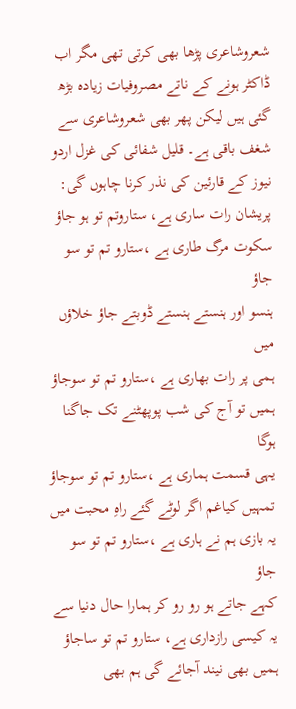شعروشاعری پڑھا بھی کرتی تھی مگر اب ڈاکٹر ہونے کے ناتے مصروفیات زیادہ بڑھ گئی ہیں لیکن پھر بھی شعروشاعری سے شغف باقی ہے۔ قلیل شفائی کی غزل اردو نیوز کے قارئین کی نذر کرنا چاہوں گی:
پریشان رات ساری ہے، ستاروتم تو ہو جاؤ
سکوت مرگ طاری ہے ،ستارو تم تو سو جاؤ
ہنسو اور ہنستے ہنستے ڈوبتے جاؤ خلاؤں میں
ہمی پر رات بھاری ہے ،ستارو تم تو سوجاؤ
ہمیں تو آج کی شب پوپھٹنے تک جاگنا ہوگا
یہی قسمت ہماری ہے ،ستارو تم تو سوجاؤ
تمہیں کیاغم اگر لوٹے گئے راہِ محبت میں
یہ بازی ہم نے ہاری ہے ،ستارو تم تو سو جاؤ
کہے جاتے ہو رو رو کر ہمارا حال دنیا سے
یہ کیسی رازداری ہے، ستارو تم تو ساجاؤ
ہمیں بھی نیند آجائے گی ہم بھی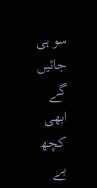سو ہی جائیں گے
ابھی کچھ بے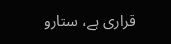قراری ہے، ستارو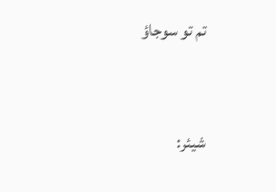تم تو سوجاؤ


شیئر: